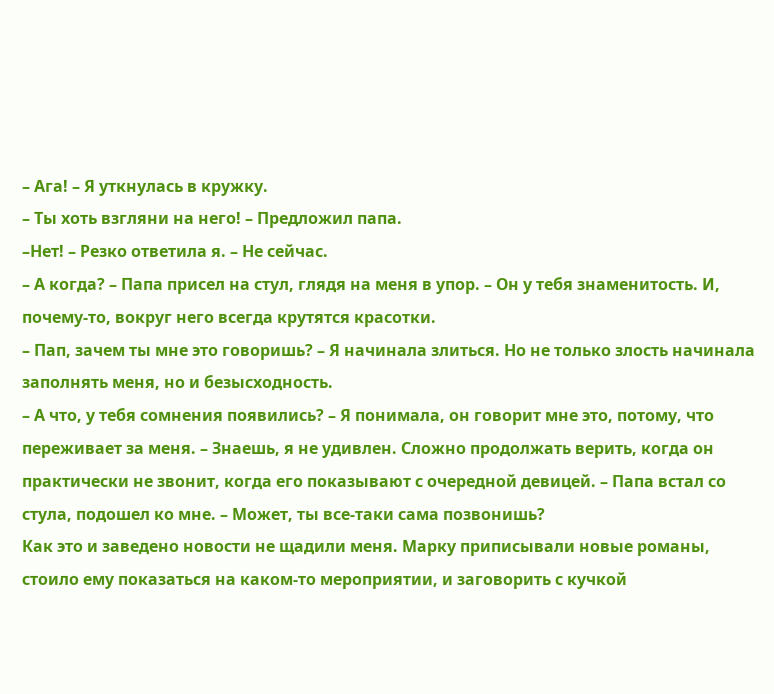– Ага! – Я уткнулась в кружку.
– Ты хоть взгляни на него! – Предложил папа.
–Нет! – Резко ответила я. – Не сейчас.
– А когда? – Папа присел на стул, глядя на меня в упор. – Он у тебя знаменитость. И, почему-то, вокруг него всегда крутятся красотки.
– Пап, зачем ты мне это говоришь? – Я начинала злиться. Но не только злость начинала заполнять меня, но и безысходность.
– А что, у тебя сомнения появились? – Я понимала, он говорит мне это, потому, что переживает за меня. – Знаешь, я не удивлен. Сложно продолжать верить, когда он практически не звонит, когда его показывают с очередной девицей. – Папа встал со стула, подошел ко мне. – Может, ты все-таки сама позвонишь?
Как это и заведено новости не щадили меня. Марку приписывали новые романы, стоило ему показаться на каком-то мероприятии, и заговорить с кучкой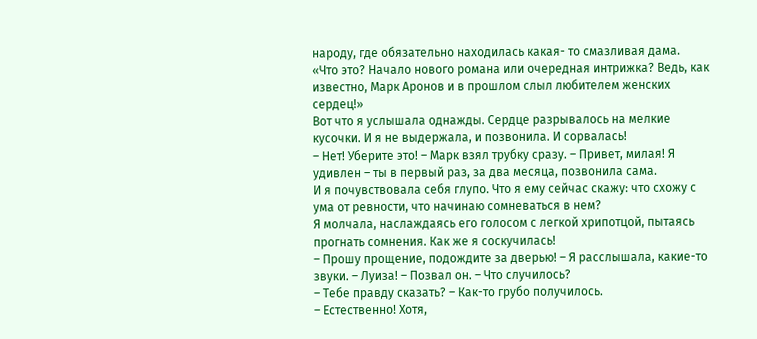народу, где обязательно находилась какая- то смазливая дама.
«Что это? Начало нового романа или очередная интрижка? Ведь, как известно, Марк Аронов и в прошлом слыл любителем женских сердец!»
Вот что я услышала однажды. Сердце разрывалось на мелкие кусочки. И я не выдержала, и позвонила. И сорвалась!
– Нет! Уберите это! – Марк взял трубку сразу. – Привет, милая! Я удивлен – ты в первый раз, за два месяца, позвонила сама.
И я почувствовала себя глупо. Что я ему сейчас скажу: что схожу с ума от ревности, что начинаю сомневаться в нем?
Я молчала, наслаждаясь его голосом с легкой хрипотцой, пытаясь прогнать сомнения. Как же я соскучилась!
– Прошу прощение, подождите за дверью! – Я расслышала, какие-то звуки. – Луиза! – Позвал он. – Что случилось?
– Тебе правду сказать? – Как-то грубо получилось.
– Естественно! Хотя,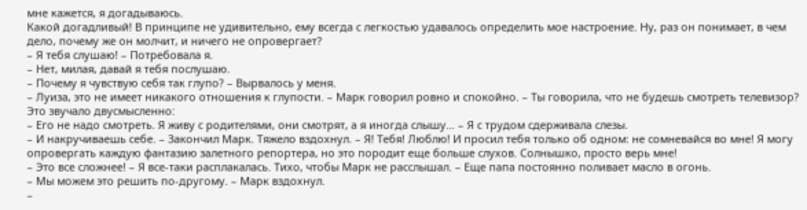мне кажется, я догадываюсь.
Какой догадливый! В принципе не удивительно, ему всегда с легкостью удавалось определить мое настроение. Ну, раз он понимает, в чем дело, почему же он молчит, и ничего не опровергает?
– Я тебя слушаю! – Потребовала я.
– Нет, милая, давай я тебя послушаю.
– Почему я чувствую себя так глупо? – Вырвалось у меня.
– Луиза, это не имеет никакого отношения к глупости. – Марк говорил ровно и спокойно. – Ты говорила, что не будешь смотреть телевизор?
Это звучало двусмысленно:
– Его не надо смотреть. Я живу с родителями, они смотрят, а я иногда слышу… – Я с трудом сдерживала слезы.
– И накручиваешь себе. – Закончил Марк. Тяжело вздохнул. – Я! Тебя! Люблю! И просил тебя только об одном: не сомневайся во мне! Я могу опровергать каждую фантазию залетного репортера, но это породит еще больше слухов. Солнышко, просто верь мне!
– Это все сложнее! – Я все-таки расплакалась. Тихо, чтобы Марк не расслышал. – Еще папа постоянно поливает масло в огонь.
– Мы можем это решить по-другому. – Марк вздохнул.
–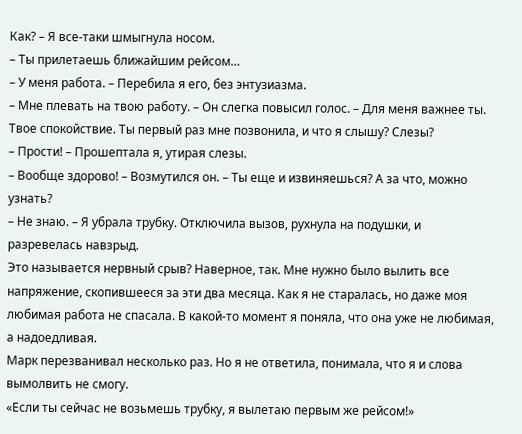Как? – Я все-таки шмыгнула носом.
– Ты прилетаешь ближайшим рейсом…
– У меня работа. – Перебила я его, без энтузиазма.
– Мне плевать на твою работу. – Он слегка повысил голос. – Для меня важнее ты. Твое спокойствие. Ты первый раз мне позвонила, и что я слышу? Слезы?
– Прости! – Прошептала я, утирая слезы.
– Вообще здорово! – Возмутился он. – Ты еще и извиняешься? А за что, можно узнать?
– Не знаю. – Я убрала трубку. Отключила вызов, рухнула на подушки, и разревелась навзрыд.
Это называется нервный срыв? Наверное, так. Мне нужно было вылить все напряжение, скопившееся за эти два месяца. Как я не старалась, но даже моя любимая работа не спасала. В какой-то момент я поняла, что она уже не любимая, а надоедливая.
Марк перезванивал несколько раз. Но я не ответила, понимала, что я и слова вымолвить не смогу.
«Если ты сейчас не возьмешь трубку, я вылетаю первым же рейсом!»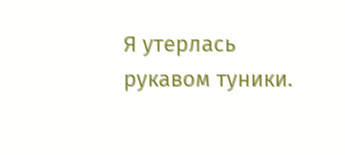Я утерлась рукавом туники.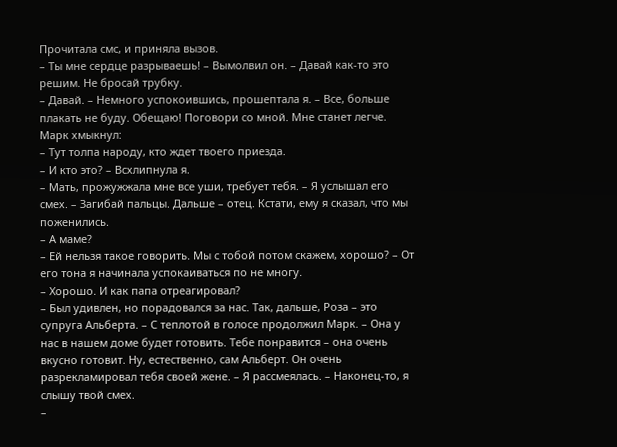Прочитала смс, и приняла вызов.
– Ты мне сердце разрываешь! – Вымолвил он. – Давай как-то это решим. Не бросай трубку.
– Давай. – Немного успокоившись, прошептала я. – Все, больше плакать не буду. Обещаю! Поговори со мной. Мне станет легче.
Марк хмыкнул:
– Тут толпа народу, кто ждет твоего приезда.
– И кто это? – Всхлипнула я.
– Мать, прожужжала мне все уши, требует тебя. – Я услышал его смех. – Загибай пальцы. Дальше – отец. Кстати, ему я сказал, что мы поженились.
– А маме?
– Ей нельзя такое говорить. Мы с тобой потом скажем, хорошо? – От его тона я начинала успокаиваться по не многу.
– Хорошо. И как папа отреагировал?
– Был удивлен, но порадовался за нас. Так, дальше, Роза – это супруга Альберта. – С теплотой в голосе продолжил Марк. – Она у нас в нашем доме будет готовить. Тебе понравится – она очень вкусно готовит. Ну, естественно, сам Альберт. Он очень разрекламировал тебя своей жене. – Я рассмеялась. – Наконец-то, я слышу твой смех.
–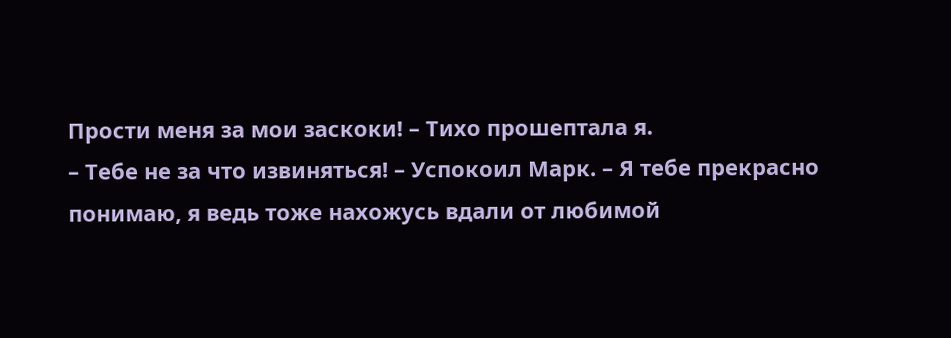Прости меня за мои заскоки! – Тихо прошептала я.
– Тебе не за что извиняться! – Успокоил Марк. – Я тебе прекрасно понимаю, я ведь тоже нахожусь вдали от любимой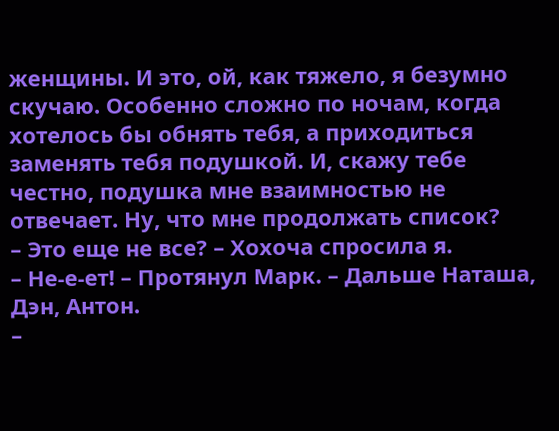женщины. И это, ой, как тяжело, я безумно скучаю. Особенно сложно по ночам, когда хотелось бы обнять тебя, а приходиться заменять тебя подушкой. И, скажу тебе честно, подушка мне взаимностью не отвечает. Ну, что мне продолжать список?
– Это еще не все? – Хохоча спросила я.
– Не-е-ет! – Протянул Марк. – Дальше Наташа, Дэн, Антон.
–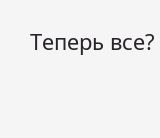Теперь все?